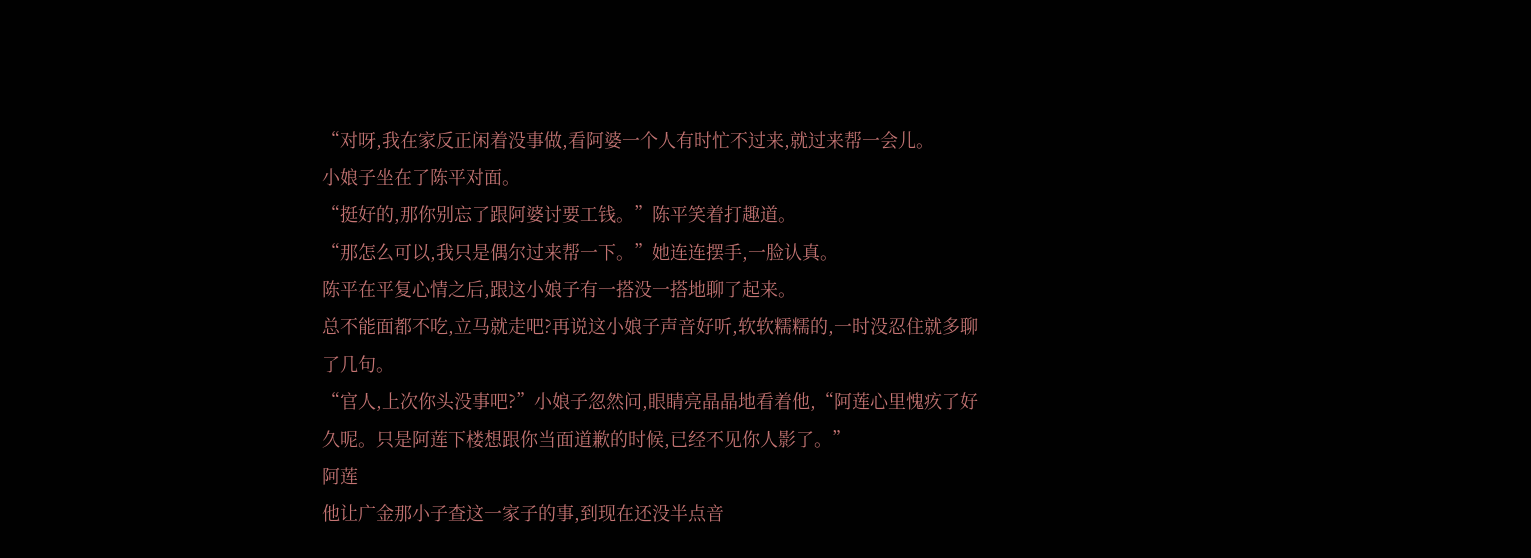“对呀,我在家反正闲着没事做,看阿婆一个人有时忙不过来,就过来帮一会儿。
小娘子坐在了陈平对面。
“挺好的,那你别忘了跟阿婆讨要工钱。”陈平笑着打趣道。
“那怎么可以,我只是偶尔过来帮一下。”她连连摆手,一脸认真。
陈平在平复心情之后,跟这小娘子有一搭没一搭地聊了起来。
总不能面都不吃,立马就走吧?再说这小娘子声音好听,软软糯糯的,一时没忍住就多聊了几句。
“官人,上次你头没事吧?”小娘子忽然问,眼睛亮晶晶地看着他,“阿莲心里愧疚了好久呢。只是阿莲下楼想跟你当面道歉的时候,已经不见你人影了。”
阿莲
他让广金那小子查这一家子的事,到现在还没半点音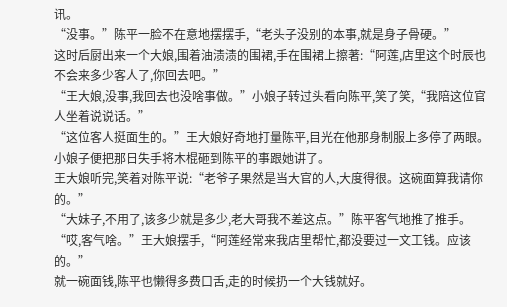讯。
“没事。”陈平一脸不在意地摆摆手,“老头子没别的本事,就是身子骨硬。”
这时后厨出来一个大娘,围着油渍渍的围裙,手在围裙上擦著:“阿莲,店里这个时辰也不会来多少客人了,你回去吧。”
“王大娘,没事,我回去也没啥事做。”小娘子转过头看向陈平,笑了笑,“我陪这位官人坐着说说话。”
“这位客人挺面生的。”王大娘好奇地打量陈平,目光在他那身制服上多停了两眼。
小娘子便把那日失手将木棍砸到陈平的事跟她讲了。
王大娘听完,笑着对陈平说:“老爷子果然是当大官的人,大度得很。这碗面算我请你的。”
“大妹子,不用了,该多少就是多少,老大哥我不差这点。”陈平客气地推了推手。
“哎,客气啥。”王大娘摆手,“阿莲经常来我店里帮忙,都没要过一文工钱。应该的。”
就一碗面钱,陈平也懒得多费口舌,走的时候扔一个大钱就好。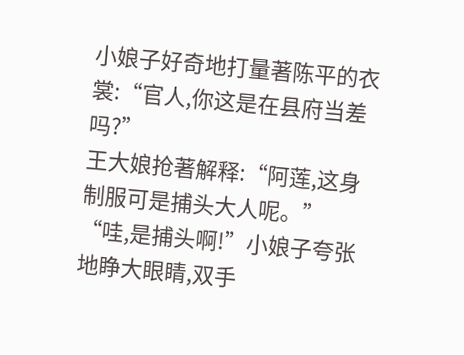小娘子好奇地打量著陈平的衣裳:“官人,你这是在县府当差吗?”
王大娘抢著解释:“阿莲,这身制服可是捕头大人呢。”
“哇,是捕头啊!”小娘子夸张地睁大眼睛,双手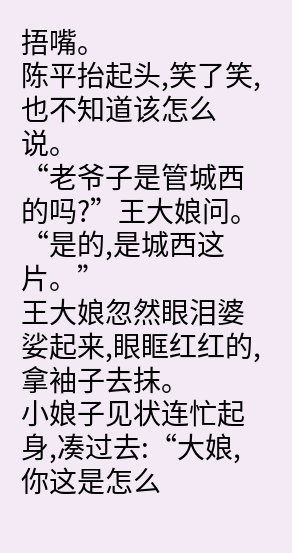捂嘴。
陈平抬起头,笑了笑,也不知道该怎么说。
“老爷子是管城西的吗?”王大娘问。
“是的,是城西这片。”
王大娘忽然眼泪婆娑起来,眼眶红红的,拿袖子去抹。
小娘子见状连忙起身,凑过去:“大娘,你这是怎么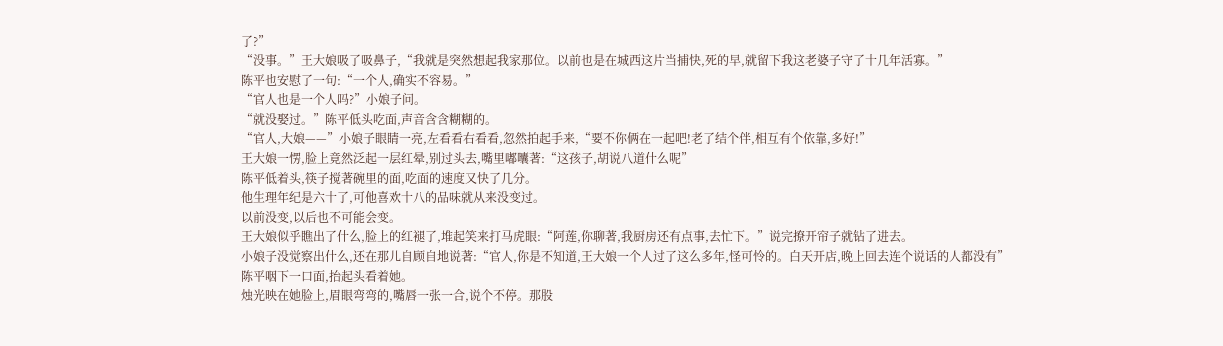了?”
“没事。”王大娘吸了吸鼻子,“我就是突然想起我家那位。以前也是在城西这片当捕快,死的早,就留下我这老婆子守了十几年活寡。”
陈平也安慰了一句:“一个人,确实不容易。”
“官人也是一个人吗?”小娘子问。
“就没娶过。”陈平低头吃面,声音含含糊糊的。
“官人,大娘——”小娘子眼睛一亮,左看看右看看,忽然拍起手来,“要不你俩在一起吧!老了结个伴,相互有个依靠,多好!”
王大娘一愣,脸上竟然泛起一层红晕,别过头去,嘴里嘟囔著:“这孩子,胡说八道什么呢”
陈平低着头,筷子搅著碗里的面,吃面的速度又快了几分。
他生理年纪是六十了,可他喜欢十八的品味就从来没变过。
以前没变,以后也不可能会变。
王大娘似乎瞧出了什么,脸上的红褪了,堆起笑来打马虎眼:“阿莲,你聊著,我厨房还有点事,去忙下。”说完撩开帘子就钻了进去。
小娘子没觉察出什么,还在那儿自顾自地说著:“官人,你是不知道,王大娘一个人过了这么多年,怪可怜的。白天开店,晚上回去连个说话的人都没有”
陈平咽下一口面,抬起头看着她。
烛光映在她脸上,眉眼弯弯的,嘴唇一张一合,说个不停。那股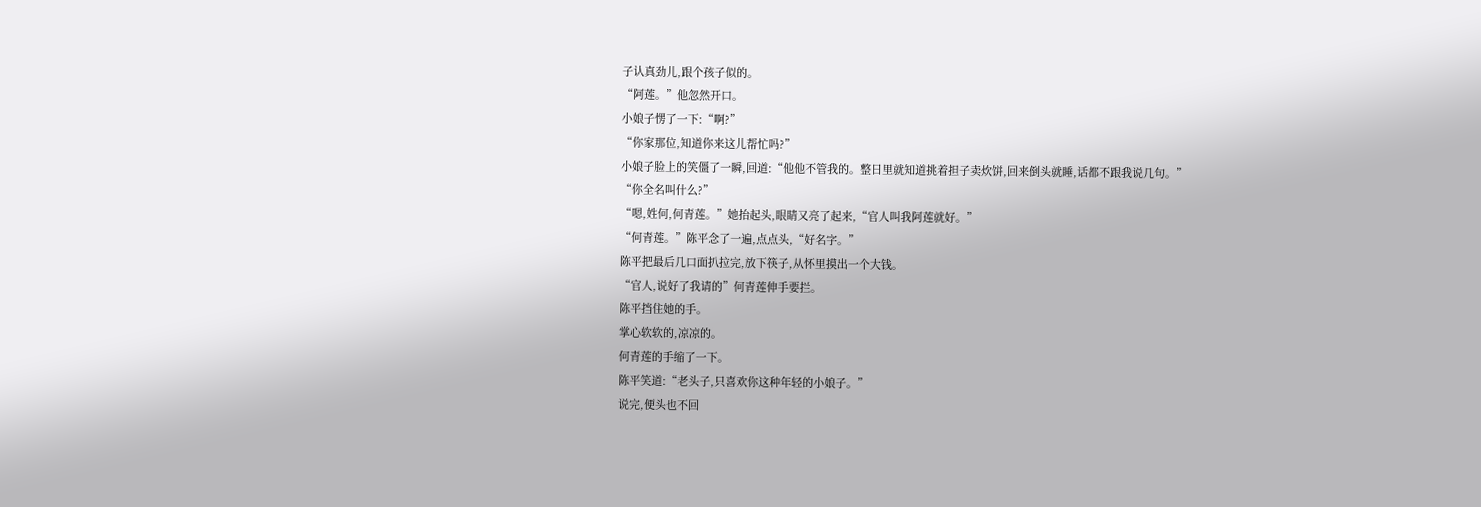子认真劲儿,跟个孩子似的。
“阿莲。”他忽然开口。
小娘子愣了一下:“啊?”
“你家那位,知道你来这儿帮忙吗?”
小娘子脸上的笑僵了一瞬,回道:“他他不管我的。整日里就知道挑着担子卖炊饼,回来倒头就睡,话都不跟我说几句。”
“你全名叫什么?”
“嗯,姓何,何青莲。”她抬起头,眼睛又亮了起来,“官人叫我阿莲就好。”
“何青莲。”陈平念了一遍,点点头,“好名字。”
陈平把最后几口面扒拉完,放下筷子,从怀里摸出一个大钱。
“官人,说好了我请的”何青莲伸手要拦。
陈平挡住她的手。
掌心软软的,凉凉的。
何青莲的手缩了一下。
陈平笑道:“老头子,只喜欢你这种年轻的小娘子。”
说完,便头也不回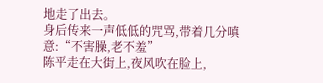地走了出去。
身后传来一声低低的咒骂,带着几分嗔意:“不害臊,老不羞”
陈平走在大街上,夜风吹在脸上,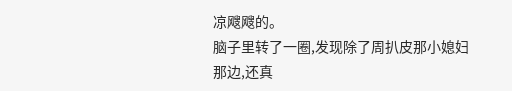凉飕飕的。
脑子里转了一圈,发现除了周扒皮那小媳妇那边,还真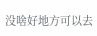没啥好地方可以去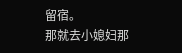留宿。
那就去小媳妇那